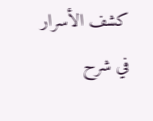كشف الأسرار في شرح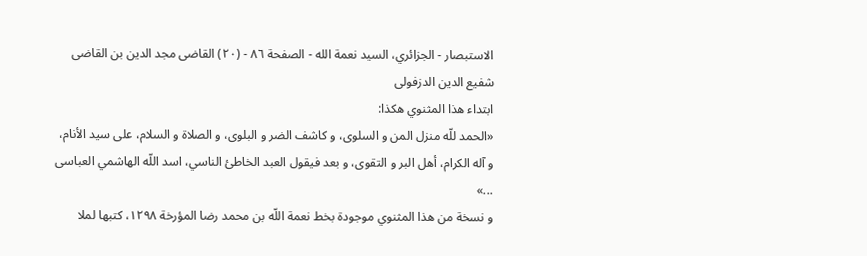الاستبصار - الجزائري، السيد نعمة الله - الصفحة ٨٦ - (٢٠) القاضى مجد الدين بن القاضى شفيع الدين الدزفولى
ابتداء هذا المثنوي هكذا:
«الحمد للّه منزل المن و السلوى، و كاشف الضر و البلوى، و الصلاة و السلام، على سيد الأنام، و آله الكرام، أهل البر و التقوى، و بعد فيقول العبد الخاطئ الناسي، اسد اللّه الهاشمي العباسى ...»
و نسخة من هذا المثنوي موجودة بخط نعمة اللّه بن محمد رضا المؤرخة ١٢٩٨، كتبها لملا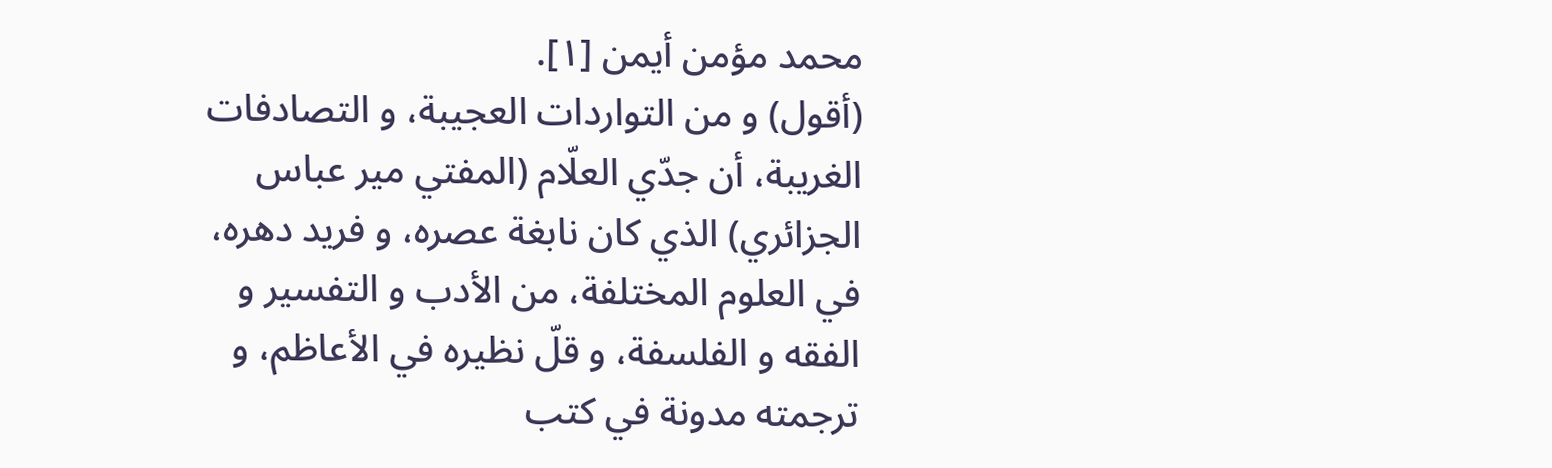محمد مؤمن أيمن [١].
(أقول) و من التواردات العجيبة، و التصادفات الغريبة، أن جدّي العلّام (المفتي مير عباس الجزائري) الذي كان نابغة عصره، و فريد دهره، في العلوم المختلفة، من الأدب و التفسير و الفقه و الفلسفة، و قلّ نظيره في الأعاظم، و ترجمته مدونة في كتب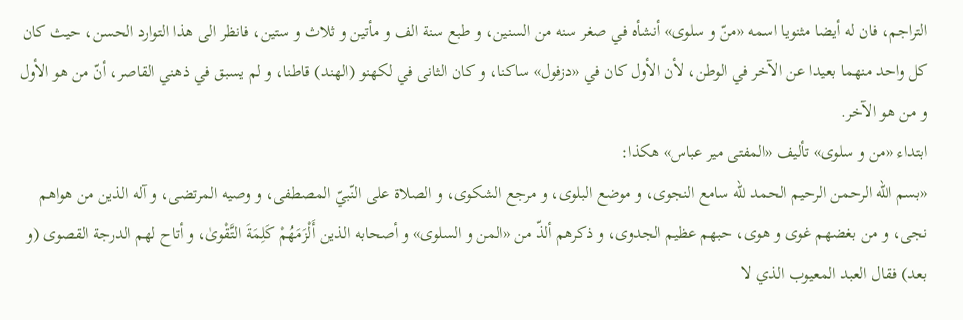التراجم، فان له أيضا مثنويا اسمه «منّ و سلوى» أنشأه في صغر سنه من السنين، و طبع سنة الف و مأتين و ثلاث و ستين، فانظر الى هذا التوارد الحسن، حيث كان كل واحد منهما بعيدا عن الآخر في الوطن، لأن الأول كان في «دزفول» ساكنا، و كان الثانى في لكهنو (الهند) قاطنا، و لم يسبق في ذهني القاصر، أنّ من هو الأول و من هو الآخر.
ابتداء «من و سلوى» تأليف «المفتى مير عباس» هكذا:
«بسم اللّه الرحمن الرحيم الحمد للّه سامع النجوى، و موضع البلوى، و مرجع الشكوى، و الصلاة على النّبيّ المصطفى، و وصيه المرتضى، و آله الذين من هواهم نجى، و من بغضهم غوى و هوى، حبهم عظيم الجدوى، و ذكرهم ألذّ من «المن و السلوى» و أصحابه الذين أَلْزَمَهُمْ كَلِمَةَ التَّقْوىٰ، و أتاح لهم الدرجة القصوى (و بعد) فقال العبد المعيوب الذي لا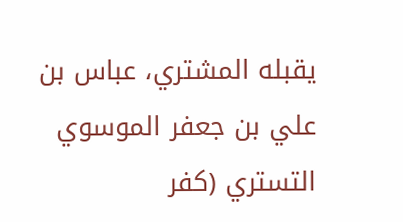يقبله المشتري، عباس بن علي بن جعفر الموسوي التستري (كفر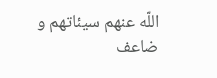اللّه عنهم سيئاتهم و ضاعف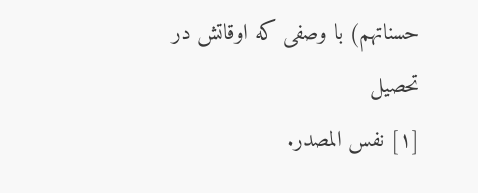حسناتهم) با وصفى كه اوقاتش در تحصيل
[١] نفس المصدر.